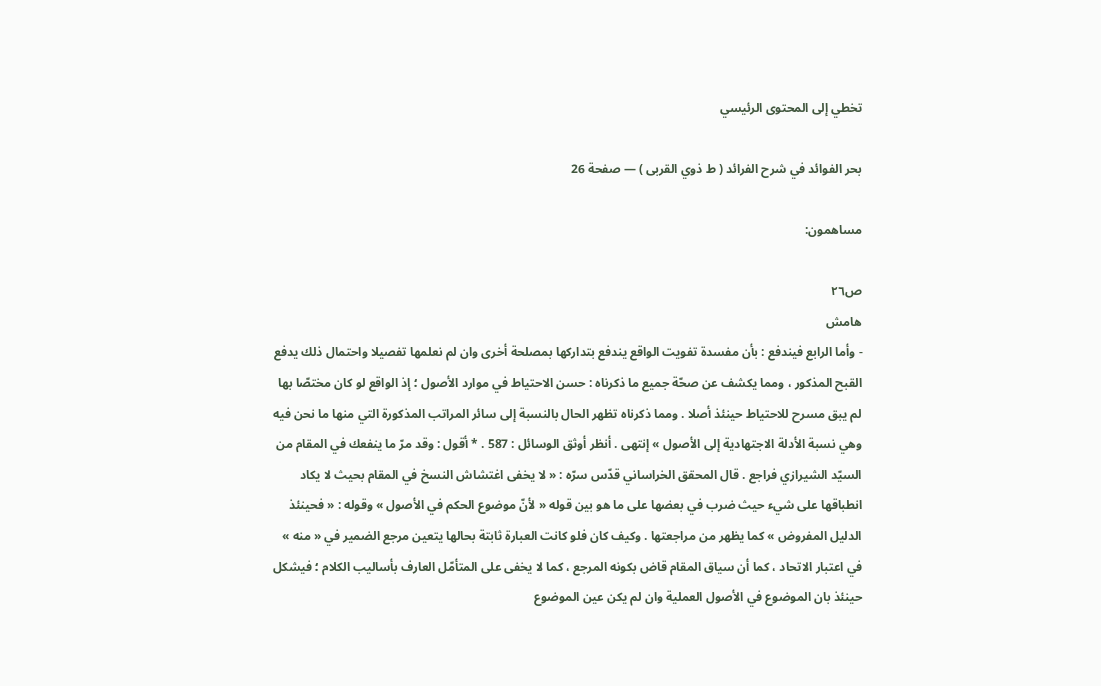تخطي إلى المحتوى الرئيسي

بحر الفوائد في شرح الفرائد ( ط ذوي القربى ) — صفحة 26

مساهمون:

ص٢٦
هامش
- وأما الرابع فيندفع : بأن مفسدة تفويت الواقع يندفع بتداركها بمصلحة أخرى وان لم نعلمها تفصيلا واحتمال ذلك يدفع القبح المذكور ، ومما يكشف عن صحّة جميع ما ذكرناه : حسن الاحتياط في موارد الأصول ؛ إذ الواقع لو كان مختصّا بها لم يبق مسرح للاحتياط حينئذ أصلا . ومما ذكرناه تظهر الحال بالنسبة إلى سائر المراتب المذكورة التي منها ما نحن فيه وهي نسبة الأدلة الاجتهادية إلى الأصول » إنتهى . أنظر أوثق الوسائل : 587 . * أقول : وقد مرّ ما ينفعك في المقام من السيّد الشيرازي فراجع . قال المحقق الخراساني قدّس سرّه : « لا يخفى اغتشاش النسخ في المقام بحيث لا يكاد انطباقها على شيء حيث ضرب في بعضها على ما هو بين قوله « لأنّ موضوع الحكم في الأصول » وقوله : « فحينئذ الدليل المفروض » كما يظهر من مراجعتها . وكيف كان فلو كانت العبارة ثابتة بحالها يتعين مرجع الضمير في « منه » في اعتبار الاتحاد ، كما أن سياق المقام قاض بكونه المرجع ، كما لا يخفى على المتأمّل العارف بأساليب الكلام ؛ فيشكل حينئذ بان الموضوع في الأصول العملية وان لم يكن عين الموضوع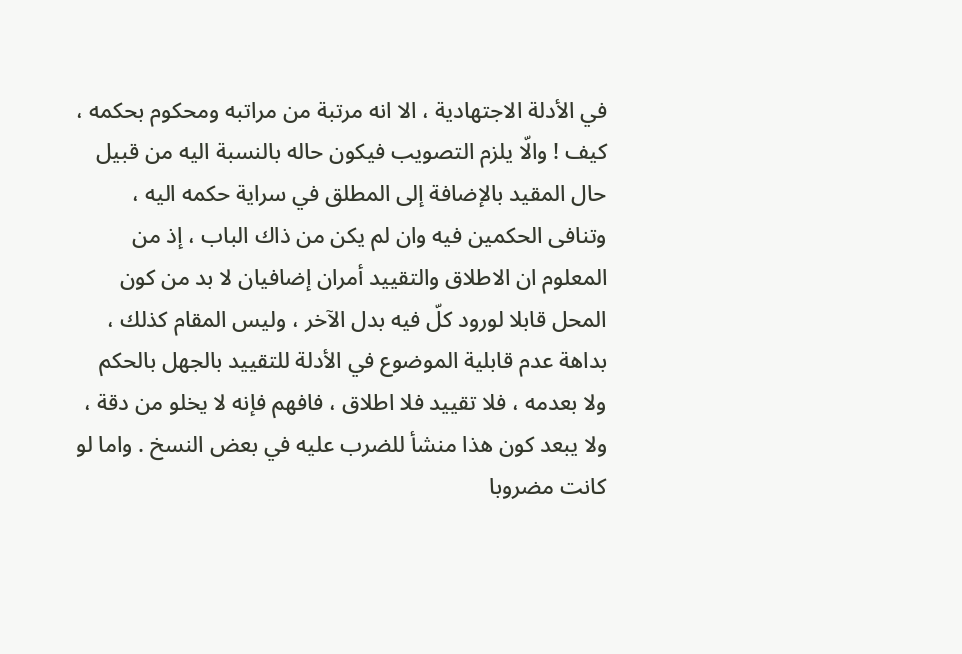في الأدلة الاجتهادية ، الا انه مرتبة من مراتبه ومحكوم بحكمه ، كيف ! والّا يلزم التصويب فيكون حاله بالنسبة اليه من قبيل حال المقيد بالإضافة إلى المطلق في سراية حكمه اليه ، وتنافى الحكمين فيه وان لم يكن من ذاك الباب ، إذ من المعلوم ان الاطلاق والتقييد أمران إضافيان لا بد من كون المحل قابلا لورود كلّ فيه بدل الآخر ، وليس المقام كذلك ، بداهة عدم قابلية الموضوع في الأدلة للتقييد بالجهل بالحكم ولا بعدمه ، فلا تقييد فلا اطلاق ، فافهم فإنه لا يخلو من دقة ، ولا يبعد كون هذا منشأ للضرب عليه في بعض النسخ . واما لو كانت مضروبا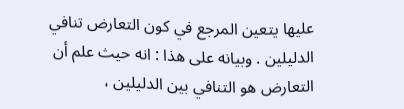عليها يتعين المرجع في كون التعارض تنافي الدليلين . وبيانه على هذا : انه حيث علم أن التعارض هو التنافي بين الدليلين ،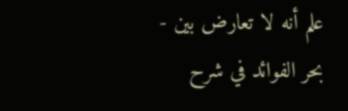علم أنه لا تعارض بين -
بحر الفوائد في شرح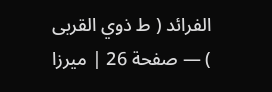الفرائد ( ط ذوي القربى ) — صفحة 26 | ميرزا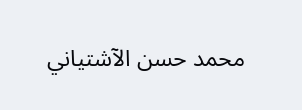محمد حسن الآشتياني